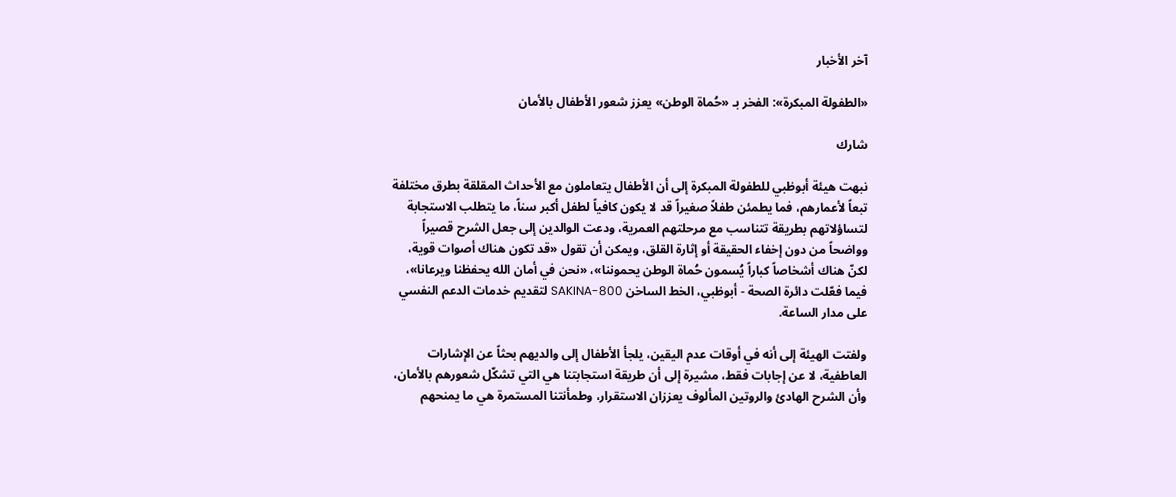آخر الأخبار

«الطفولة المبكرة»: الفخر بـ «حُماة الوطن» يعزز شعور الأطفال بالأمان

شارك

نبهت هيئة أبوظبي للطفولة المبكرة إلى أن الأطفال يتعاملون مع الأحداث المقلقة بطرق مختلفة تبعاً لأعمارهم، فما يطمئن طفلاً صغيراً قد لا يكون كافياً لطفل أكبر سناً، ما يتطلب الاستجابة لتساؤلاتهم بطريقة تتناسب مع مرحلتهم العمرية، ودعت الوالدين إلى جعل الشرح قصيراً وواضحاً من دون إخفاء الحقيقة أو إثارة القلق، ويمكن أن تقول «قد تكون هناك أصوات قوية، لكنّ هناك أشخاصاً كباراً يُسمون حُماة الوطن يحموننا»، «نحن في أمان الله يحفظنا ويرعانا»، فيما فعّلت دائرة الصحة - أبوظبي، الخط الساخن 800-SAKINA لتقديم خدمات الدعم النفسي على مدار الساعة.

ولفتت الهيئة إلى أنه في أوقات عدم اليقين، يلجأ الأطفال إلى والديهم بحثاً عن الإشارات العاطفية، لا عن إجابات فقط، مشيرة إلى أن طريقة استجابتنا هي التي تشكّل شعورهم بالأمان، وأن الشرح الهادئ والروتين المألوف يعززان الاستقرار، وطمأنتنا المستمرة هي ما يمنحهم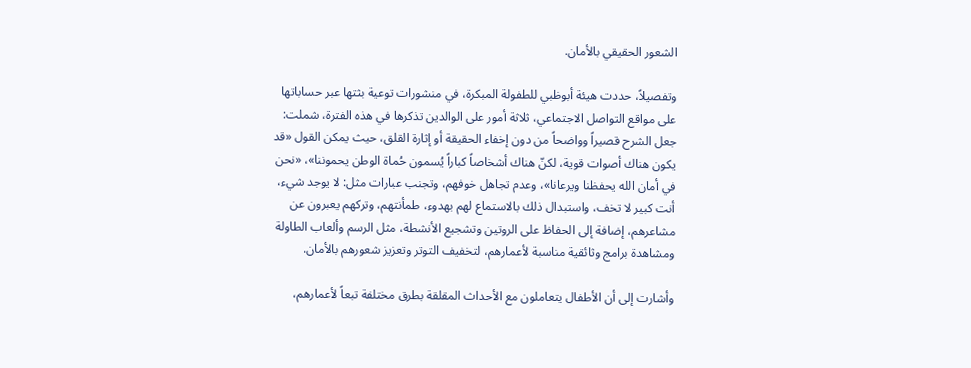الشعور الحقيقي بالأمان.

وتفصيلاً، حددت هيئة أبوظبي للطفولة المبكرة، في منشورات توعية بثتها عبر حساباتها على مواقع التواصل الاجتماعي، ثلاثة أمور على الوالدين تذكرها في هذه الفترة، شملت: جعل الشرح قصيراً وواضحاً من دون إخفاء الحقيقة أو إثارة القلق، حيث يمكن القول «قد يكون هناك أصوات قوية، لكنّ هناك أشخاصاً كباراً يُسمون حُماة الوطن يحموننا»، «نحن في أمان الله يحفظنا ويرعانا»، وعدم تجاهل خوفهم، وتجنب عبارات مثل: لا يوجد شيء، أنت كبير لا تخف، واستبدال ذلك بالاستماع لهم بهدوء، طمأنتهم، وتركهم يعبرون عن مشاعرهم، إضافة إلى الحفاظ على الروتين وتشجيع الأنشطة، مثل الرسم وألعاب الطاولة ومشاهدة برامج وثائقية مناسبة لأعمارهم، لتخفيف التوتر وتعزيز شعورهم بالأمان.

وأشارت إلى أن الأطفال يتعاملون مع الأحداث المقلقة بطرق مختلفة تبعاً لأعمارهم،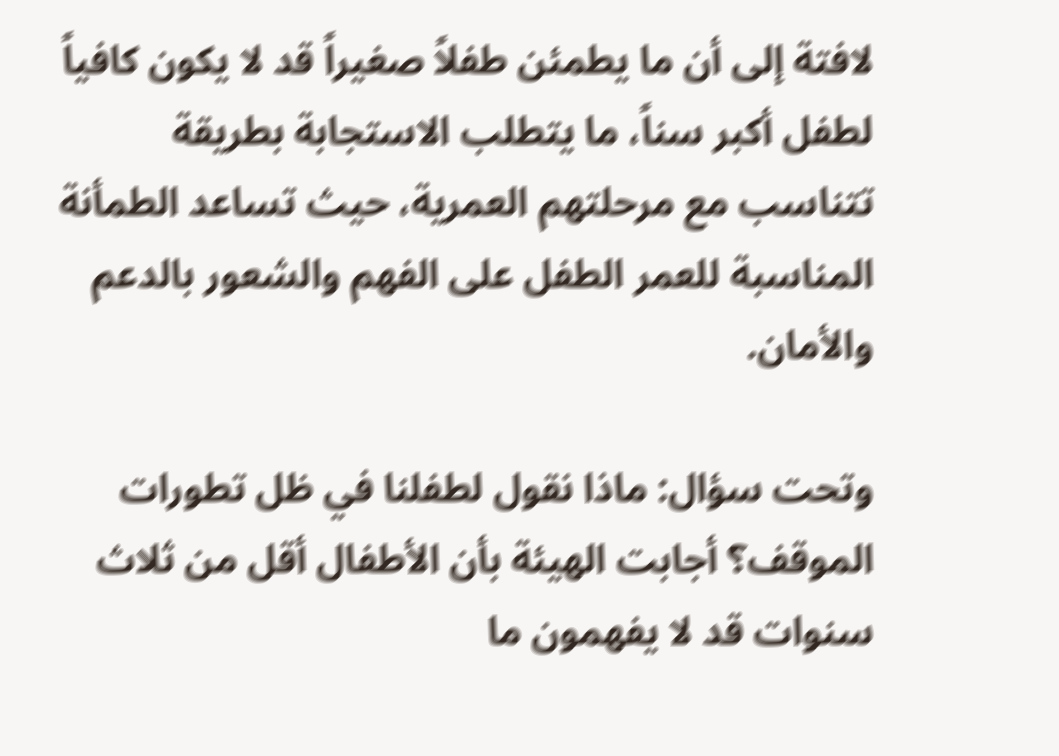لافتة إلى أن ما يطمئن طفلاً صغيراً قد لا يكون كافياً لطفل أكبر سناً، ما يتطلب الاستجابة بطريقة تتناسب مع مرحلتهم العمرية، حيث تساعد الطمأنة المناسبة للعمر الطفل على الفهم والشعور بالدعم والأمان.

وتحت سؤال: ماذا نقول لطفلنا في ظل تطورات الموقف؟ أجابت الهيئة بأن الأطفال أقل من ثلاث سنوات قد لا يفهمون ما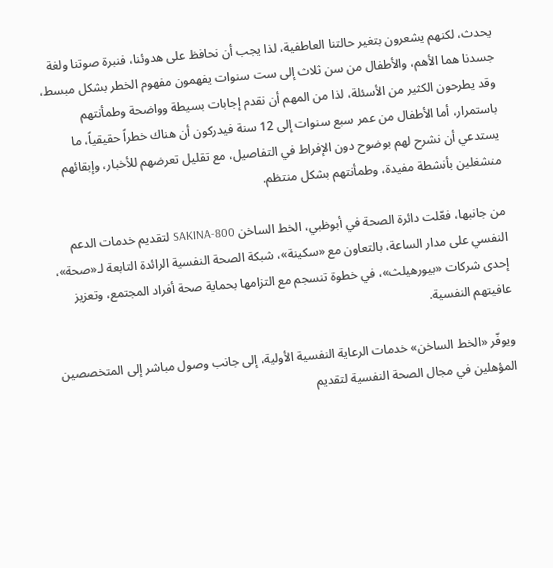يحدث، لكنهم يشعرون بتغير حالتنا العاطفية، لذا يجب أن نحافظ على هدوئنا، فنبرة صوتنا ولغة جسدنا هما الأهم، والأطفال من سن ثلاث إلى ست سنوات يفهمون مفهوم الخطر بشكل مبسط، وقد يطرحون الكثير من الأسئلة، لذا من المهم أن نقدم إجابات بسيطة وواضحة وطمأنتهم باستمرار، أما الأطفال من عمر سبع سنوات إلى 12 سنة فيدركون أن هناك خطراً حقيقياً، ما يستدعي أن نشرح لهم بوضوح دون الإفراط في التفاصيل، مع تقليل تعرضهم للأخبار، وإبقائهم منشغلين بأنشطة مفيدة، وطمأنتهم بشكل منتظم.

من جانبها، فعّلت دائرة الصحة في أبوظبي، الخط الساخن 800-SAKINA لتقديم خدمات الدعم النفسي على مدار الساعة، بالتعاون مع «سكينة»، شبكة الصحة النفسية الرائدة التابعة لـ«صحة»، إحدى شركات «بيورهيلث»، في خطوة تنسجم مع التزامها بحماية صحة أفراد المجتمع، وتعزيز عافيتهم النفسية.

ويوفّر «الخط الساخن» خدمات الرعاية النفسية الأولية، إلى جانب وصول مباشر إلى المتخصصين المؤهلين في مجال الصحة النفسية لتقديم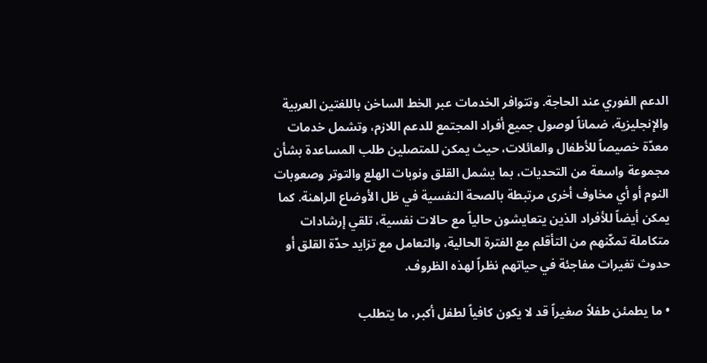الدعم الفوري عند الحاجة. وتتوافر الخدمات عبر الخط الساخن باللغتين العربية والإنجليزية، ضماناً لوصول جميع أفراد المجتمع للدعم اللازم، وتشمل خدمات معدّة خصيصاً للأطفال والعائلات، حيث يمكن للمتصلين طلب المساعدة بشأن مجموعة واسعة من التحديات، بما يشمل القلق ونوبات الهلع والتوتر وصعوبات النوم أو أي مخاوف أخرى مرتبطة بالصحة النفسية في ظل الأوضاع الراهنة. كما يمكن أيضاً للأفراد الذين يتعايشون حالياً مع حالات نفسية، تلقي إرشادات متكاملة تمكّنهم من التأقلم مع الفترة الحالية، والتعامل مع تزايد حدّة القلق أو حدوث تغيرات مفاجئة في حياتهم نظراً لهذه الظروف.

• ما يطمئن طفلاً صغيراً قد لا يكون كافياً لطفل أكبر، ما يتطلب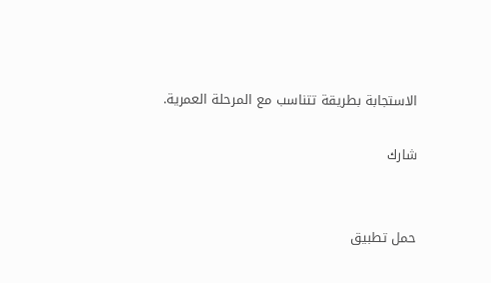الاستجابة بطريقة تتناسب مع المرحلة العمرية.

شارك


حمل تطبيق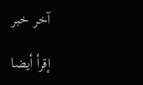آخر خبر

إقرأ أيضا